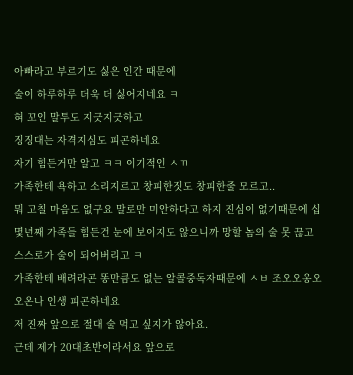아빠라고 부르기도 싫은 인간 때문에
술이 하루하루 더욱 더 싫어지네요 ㅋ
혀 꼬인 말투도 지긋지긋하고
징징대는 자격지심도 피곤하네요
자기 힘든거만 알고 ㅋㅋ 이기적인 ㅅㄲ
가족한테 욕하고 소리지르고 창피한짓도 창피한줄 모르고..
뭐 고칠 마음도 없구요 말로만 미안하다고 하지 진심이 없기때문에 십몇년째 가족들 힘든건 눈에 보이지도 않으니까 망할 놈의 술 못 끊고 스스로가 술이 되어버리고 ㅋ
가족한테 배려라곤 똥만큼도 없는 알콜중독자때문에 ㅅㅂ 조오오옹오오온나 인생 피곤하네요
저 진짜 앞으로 절대 술 먹고 싶지가 않아요.
근데 제가 20대초반이라서요 앞으로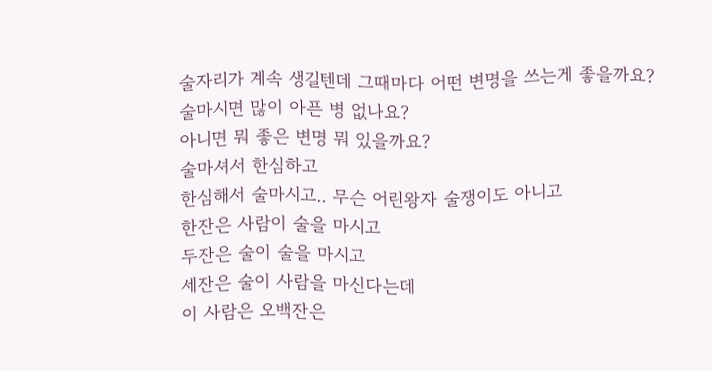술자리가 계속 생길텐데 그때마다 어떤 변명을 쓰는게 좋을까요?
술마시면 많이 아픈 병 없나요?
아니면 뭐 좋은 변명 뭐 있을까요?
술마셔서 한심하고
한심해서 술마시고.. 무슨 어린왕자 술쟁이도 아니고
한잔은 사람이 술을 마시고
두잔은 술이 술을 마시고
세잔은 술이 사람을 마신다는데
이 사람은 오백잔은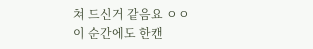쳐 드신거 같음요 ㅇㅇ
이 순간에도 한캔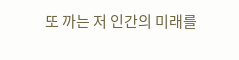또 까는 저 인간의 미래를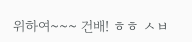위하여~~~ 건배! ㅎㅎ ㅅㅂ